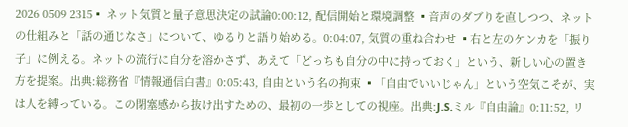2026 0509 2315▪ ネット気質と量子意思決定の試論0:00:12, 配信開始と環境調整 ▪音声のダブりを直しつつ、ネットの仕組みと「話の通じなさ」について、ゆるりと語り始める。0:04:07, 気質の重ね合わせ ▪右と左のケンカを「振り子」に例える。ネットの流行に自分を溶かさず、あえて「どっちも自分の中に持っておく」という、新しい心の置き方を提案。出典:総務省『情報通信白書』0:05:43, 自由という名の拘束 ▪「自由でいいじゃん」という空気こそが、実は人を縛っている。この閉塞感から抜け出すための、最初の一歩としての視座。出典:J.S.ミル『自由論』0:11:52, リ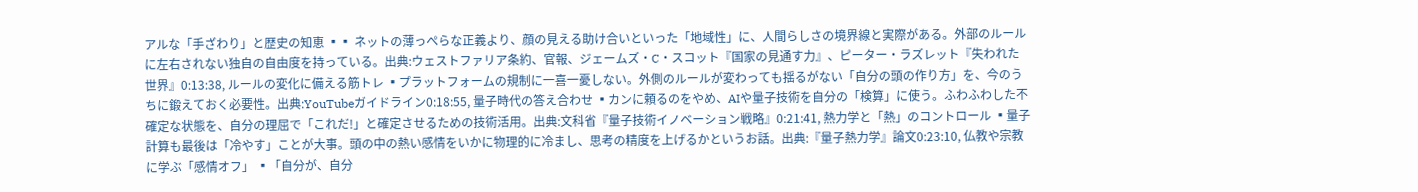アルな「手ざわり」と歴史の知恵 ▪▪ ネットの薄っぺらな正義より、顔の見える助け合いといった「地域性」に、人間らしさの境界線と実際がある。外部のルールに左右されない独自の自由度を持っている。出典:ウェストファリア条約、官報、ジェームズ・C・スコット『国家の見通す力』、ピーター・ラズレット『失われた世界』0:13:38, ルールの変化に備える筋トレ ▪プラットフォームの規制に一喜一憂しない。外側のルールが変わっても揺るがない「自分の頭の作り方」を、今のうちに鍛えておく必要性。出典:YouTubeガイドライン0:18:55, 量子時代の答え合わせ ▪カンに頼るのをやめ、AIや量子技術を自分の「検算」に使う。ふわふわした不確定な状態を、自分の理屈で「これだ!」と確定させるための技術活用。出典:文科省『量子技術イノベーション戦略』0:21:41, 熱力学と「熱」のコントロール ▪量子計算も最後は「冷やす」ことが大事。頭の中の熱い感情をいかに物理的に冷まし、思考の精度を上げるかというお話。出典:『量子熱力学』論文0:23:10, 仏教や宗教に学ぶ「感情オフ」 ▪「自分が、自分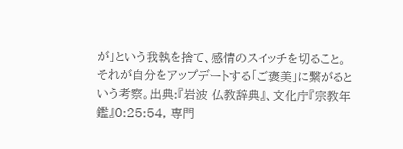が」という我執を捨て、感情のスイッチを切ること。それが自分をアップデートする「ご褒美」に繋がるという考察。出典:『岩波 仏教辞典』、文化庁『宗教年鑑』0:25:54, 専門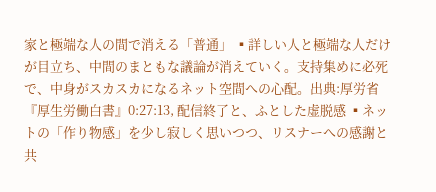家と極端な人の間で消える「普通」 ▪詳しい人と極端な人だけが目立ち、中間のまともな議論が消えていく。支持集めに必死で、中身がスカスカになるネット空間への心配。出典:厚労省『厚生労働白書』0:27:13, 配信終了と、ふとした虚脱感 ▪ネットの「作り物感」を少し寂しく思いつつ、リスナーへの感謝と共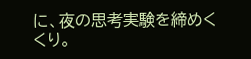に、夜の思考実験を締めくくり。